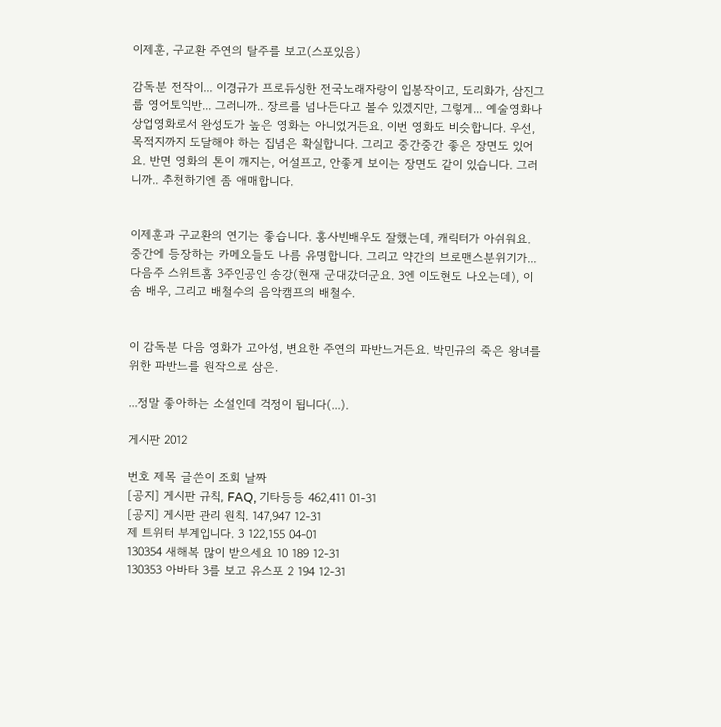이제훈, 구교환 주연의 탈주를 보고(스포있음)

감독분 전작이... 이경규가 프로듀싱한 전국노래자랑이 입봉작이고, 도리화가, 삼진그룹 영어토익반... 그러니까.. 장르를 넘나든다고 볼수 있겠지만, 그렇게... 예술영화나 상업영화로서 완성도가 높은 영화는 아니었거든요. 이번 영화도 비슷합니다. 우선, 목적지까지 도달해야 하는 집념은 확실합니다. 그리고 중간중간 좋은 장면도 있어요. 반면 영화의 톤이 깨지는, 어설프고, 안좋게 보이는 장면도 같이 있습니다. 그러니까.. 추천하기엔 좀 애매합니다.


이제훈과 구교환의 연기는 좋습니다. 홍사빈배우도 잘했는데, 캐릭터가 아쉬워요. 중간에 등장하는 카메오들도 나름 유명합니다. 그리고 약간의 브로맨스분위기가... 다음주 스위트홈 3주인공인 송강(현재 군대갔더군요. 3엔 이도현도 나오는데), 이솜 배우, 그리고 배철수의 음악캠프의 배철수.


이 감독분 다음 영화가 고아성, 변요한 주연의 파반느거든요. 박민규의 죽은 왕녀를 위한 파반느를 원작으로 삼은.

...정말 좋아하는 소설인데 걱정이 됩니다(...).

게시판 2012

번호 제목 글쓴이 조회 날짜
[공지] 게시판 규칙, FAQ, 기타등등 462,411 01-31
[공지] 게시판 관리 원칙. 147,947 12-31
제 트위터 부계입니다. 3 122,155 04-01
130354 새해복 많이 받으세요 10 189 12-31
130353 아바타 3를 보고 유스포 2 194 12-31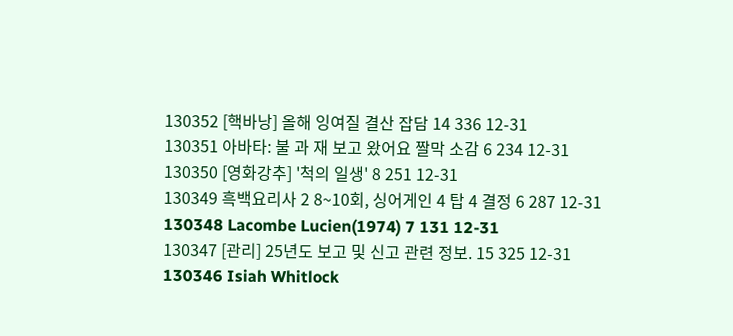130352 [핵바낭] 올해 잉여질 결산 잡담 14 336 12-31
130351 아바타: 불 과 재 보고 왔어요 짤막 소감 6 234 12-31
130350 [영화강추] '척의 일생' 8 251 12-31
130349 흑백요리사 2 8~10회, 싱어게인 4 탑 4 결정 6 287 12-31
130348 Lacombe Lucien(1974) 7 131 12-31
130347 [관리] 25년도 보고 및 신고 관련 정보. 15 325 12-31
130346 Isiah Whitlock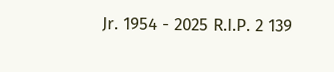Jr. 1954 - 2025 R.I.P. 2 139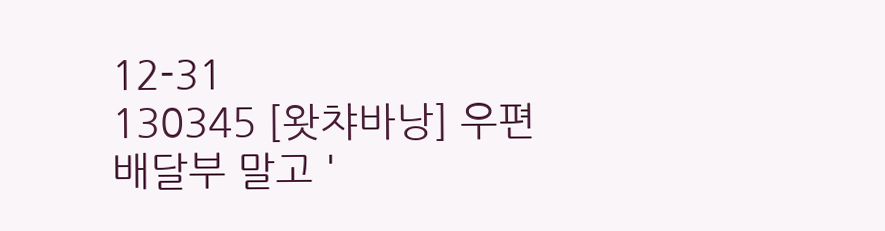12-31
130345 [왓챠바낭] 우편배달부 말고 '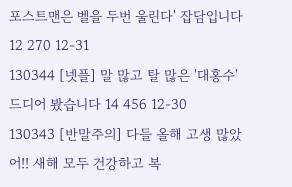포스트맨은 벨을 두번 울린다' 잡담입니다 12 270 12-31
130344 [넷플] 말 많고 탈 많은 '대홍수' 드디어 봤습니다 14 456 12-30
130343 [반말주의] 다들 올해 고생 많았어!! 새해 모두 건강하고 복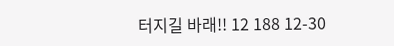터지길 바래!! 12 188 12-30